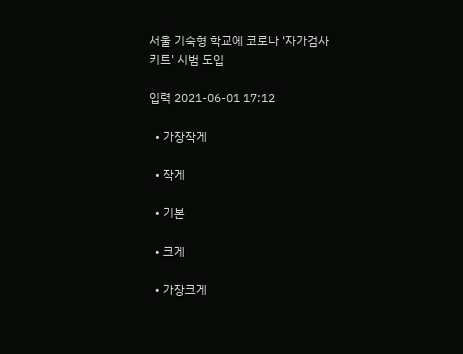서울 기숙형 학교에 코로나 '자가검사키트' 시범 도입

입력 2021-06-01 17:12

  • 가장작게

  • 작게

  • 기본

  • 크게

  • 가장크게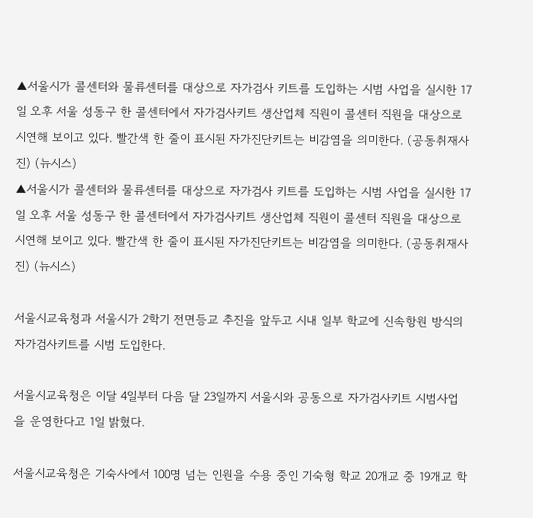▲서울시가 콜센터와 물류센터를 대상으로 자가검사 키트를 도입하는 시범 사업을 실시한 17일 오후 서울 성동구 한 콜센터에서 자가검사키트 생산업체 직원이 콜센터 직원을 대상으로 시연해 보이고 있다. 빨간색 한 줄이 표시된 자가진단키트는 비감염을 의미한다. (공동취재사진) (뉴시스)
▲서울시가 콜센터와 물류센터를 대상으로 자가검사 키트를 도입하는 시범 사업을 실시한 17일 오후 서울 성동구 한 콜센터에서 자가검사키트 생산업체 직원이 콜센터 직원을 대상으로 시연해 보이고 있다. 빨간색 한 줄이 표시된 자가진단키트는 비감염을 의미한다. (공동취재사진) (뉴시스)

서울시교육청과 서울시가 2학기 전면등교 추진을 앞두고 시내 일부 학교에 신속항원 방식의 자가검사키트를 시범 도입한다.

서울시교육청은 이달 4일부터 다음 달 23일까지 서울시와 공동으로 자가검사키트 시범사업을 운영한다고 1일 밝혔다.

서울시교육청은 기숙사에서 100명 넘는 인원을 수용 중인 기숙형 학교 20개교 중 19개교 학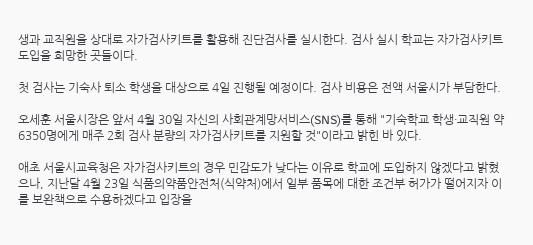생과 교직원을 상대로 자가검사키트를 활용해 진단검사를 실시한다. 검사 실시 학교는 자가검사키트 도입을 희망한 곳들이다.

첫 검사는 기숙사 퇴소 학생을 대상으로 4일 진행될 예정이다. 검사 비용은 전액 서울시가 부담한다.

오세훈 서울시장은 앞서 4월 30일 자신의 사회관계망서비스(SNS)를 통해 "기숙학교 학생·교직원 약 6350명에게 매주 2회 검사 분량의 자가검사키트를 지원할 것"이라고 밝힌 바 있다.

애초 서울시교육청은 자가검사키트의 경우 민감도가 낮다는 이유로 학교에 도입하지 않겠다고 밝혔으나, 지난달 4월 23일 식품의약품안전처(식약처)에서 일부 품목에 대한 조건부 허가가 떨어지자 이를 보완책으로 수용하겠다고 입장을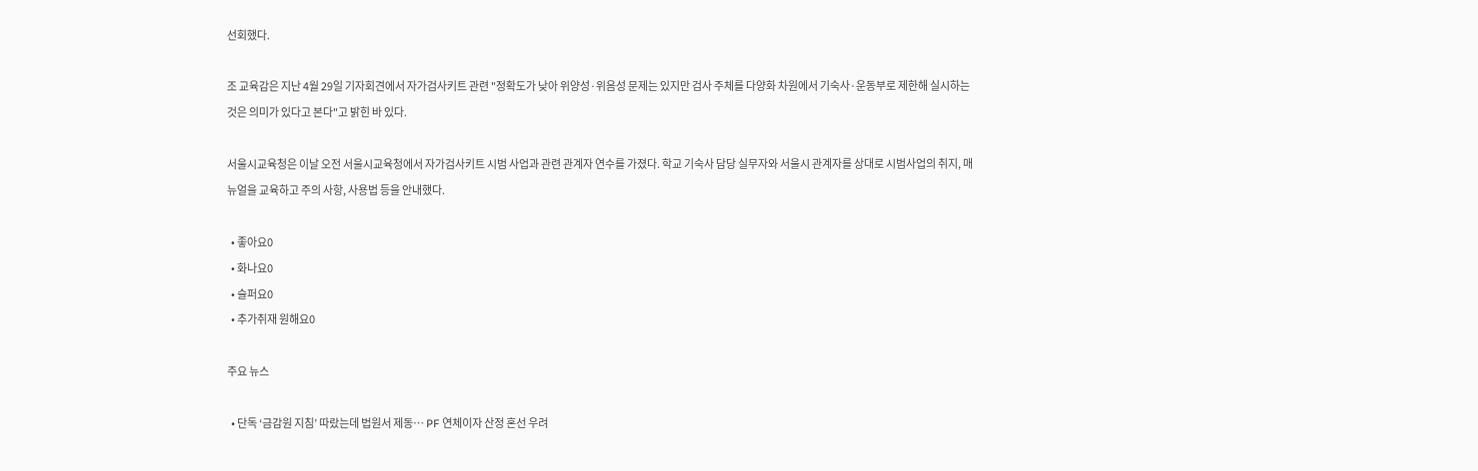선회했다.

조 교육감은 지난 4월 29일 기자회견에서 자가검사키트 관련 "정확도가 낮아 위양성·위음성 문제는 있지만 검사 주체를 다양화 차원에서 기숙사·운동부로 제한해 실시하는 것은 의미가 있다고 본다"고 밝힌 바 있다.

서울시교육청은 이날 오전 서울시교육청에서 자가검사키트 시범 사업과 관련 관계자 연수를 가졌다. 학교 기숙사 담당 실무자와 서울시 관계자를 상대로 시범사업의 취지, 매뉴얼을 교육하고 주의 사항, 사용법 등을 안내했다.

  • 좋아요0
  • 화나요0
  • 슬퍼요0
  • 추가취재 원해요0

주요 뉴스

  • 단독 ‘금감원 지침’ 따랐는데 법원서 제동⋯ PF 연체이자 산정 혼선 우려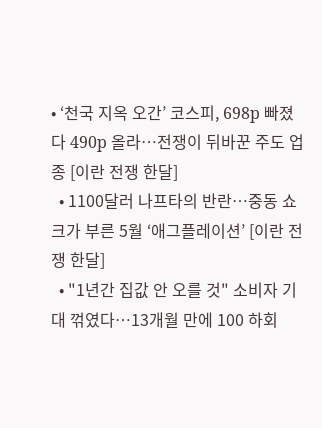• ‘천국 지옥 오간’ 코스피, 698p 빠졌다 490p 올라…전쟁이 뒤바꾼 주도 업종 [이란 전쟁 한달]
  • 1100달러 나프타의 반란…중동 쇼크가 부른 5월 ‘애그플레이션’ [이란 전쟁 한달]
  • "1년간 집값 안 오를 것" 소비자 기대 꺾였다⋯13개월 만에 100 하회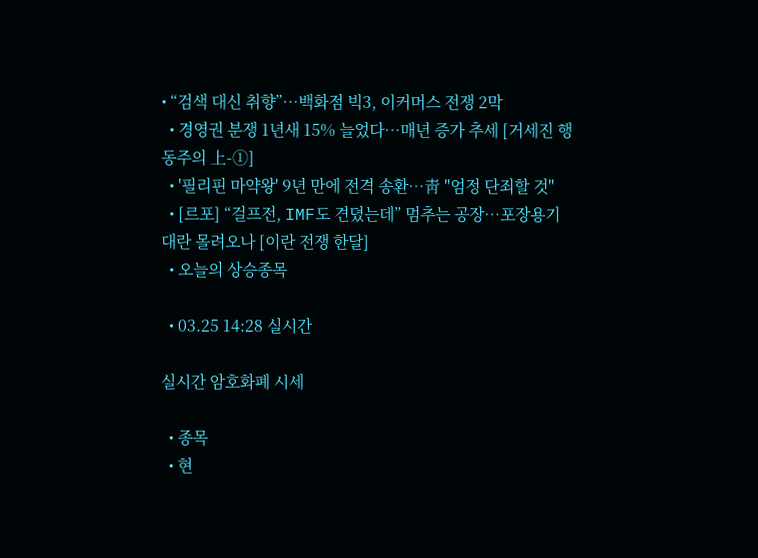• “검색 대신 취향”…백화점 빅3, 이커머스 전쟁 2막
  • 경영권 분쟁 1년새 15% 늘었다…매년 증가 추세 [거세진 행동주의 上-①]
  • '필리핀 마약왕' 9년 만에 전격 송환…靑 "엄정 단죄할 것"
  • [르포] “걸프전, IMF도 견뎠는데” 멈추는 공장…포장용기 대란 몰려오나 [이란 전쟁 한달]
  • 오늘의 상승종목

  • 03.25 14:28 실시간

실시간 암호화폐 시세

  • 종목
  • 현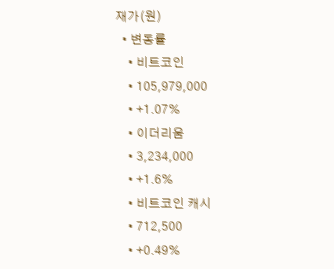재가(원)
  • 변동률
    • 비트코인
    • 105,979,000
    • +1.07%
    • 이더리움
    • 3,234,000
    • +1.6%
    • 비트코인 캐시
    • 712,500
    • +0.49%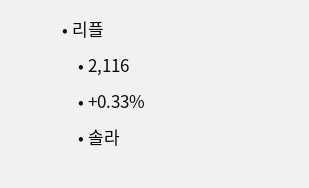• 리플
    • 2,116
    • +0.33%
    • 솔라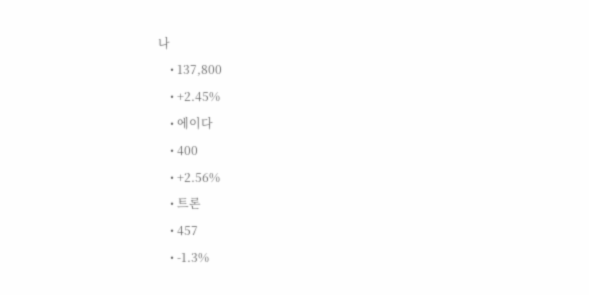나
    • 137,800
    • +2.45%
    • 에이다
    • 400
    • +2.56%
    • 트론
    • 457
    • -1.3%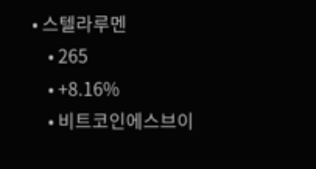• 스텔라루멘
    • 265
    • +8.16%
    • 비트코인에스브이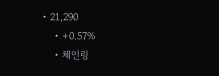• 21,290
    • +0.57%
    • 체인링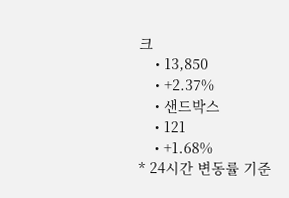크
    • 13,850
    • +2.37%
    • 샌드박스
    • 121
    • +1.68%
* 24시간 변동률 기준